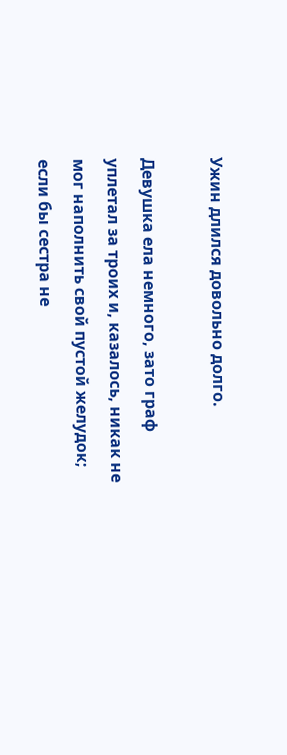Ужин длился довольно долго.

Девушка ела немного, зато граф уплетал за троих и, казалось, никак не мог наполнить свой пустой желудок; если бы сестра не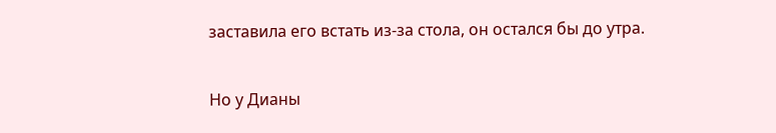заставила его встать из-за стола, он остался бы до утра.

Но у Дианы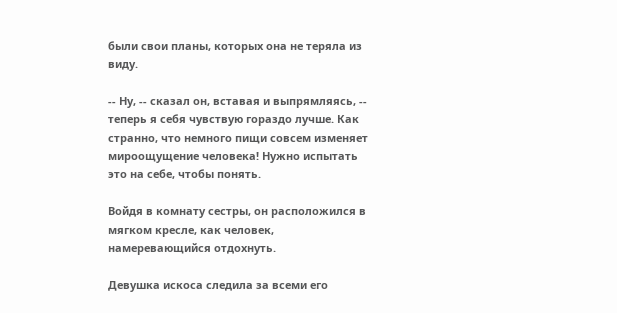были свои планы, которых она не теряла из виду.

-- Ну, -- сказал он, вставая и выпрямляясь, -- теперь я себя чувствую гораздо лучше. Как странно, что немного пищи совсем изменяет мироощущение человека! Нужно испытать это на себе, чтобы понять.

Войдя в комнату сестры, он расположился в мягком кресле, как человек, намеревающийся отдохнуть.

Девушка искоса следила за всеми его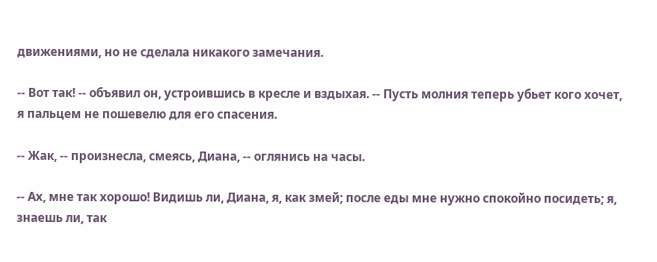движениями, но не сделала никакого замечания.

-- Вот так! -- объявил он, устроившись в кресле и вздыхая. -- Пусть молния теперь убьет кого хочет, я пальцем не пошевелю для его спасения.

-- Жак, -- произнесла, смеясь, Диана, -- оглянись на часы.

-- Ах, мне так хорошо! Видишь ли, Диана, я, как змей; после еды мне нужно спокойно посидеть; я, знаешь ли, так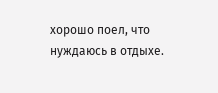хорошо поел, что нуждаюсь в отдыхе.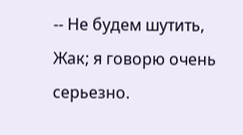-- Не будем шутить, Жак; я говорю очень серьезно.